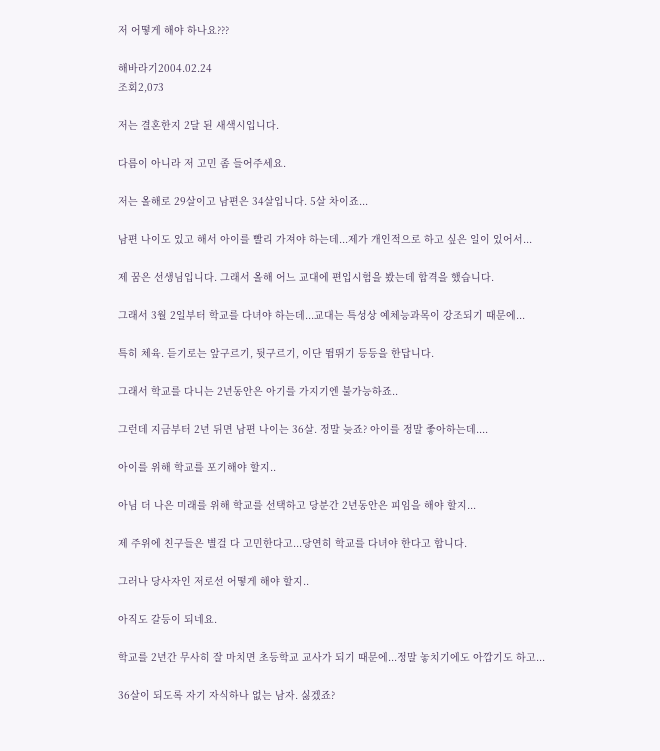저 어떻게 해야 하나요???

해바라기2004.02.24
조회2,073

저는 결혼한지 2달 된 새색시입니다.

다름이 아니라 저 고민 좀 들어주세요.

저는 올해로 29살이고 남편은 34살입니다. 5살 차이죠...

남편 나이도 있고 해서 아이를 빨리 가져야 하는데...제가 개인적으로 하고 싶은 일이 있어서...

제 꿈은 선생님입니다. 그래서 올해 어느 교대에 편입시험을 봤는데 합격을 했습니다.

그래서 3월 2일부터 학교를 다녀야 하는데...교대는 특성상 예체능과목이 강조되기 때문에...

특히 체육. 듣기로는 앞구르기, 뒷구르기, 이단 뜀뛰기 등등을 한답니다.

그래서 학교를 다니는 2년동안은 아기를 가지기엔 불가능하죠..

그런데 지금부터 2년 뒤면 남편 나이는 36살. 정말 늦죠? 아이를 정말 좋아하는데....

아이를 위해 학교를 포기해야 할지..

아님 더 나은 미래를 위해 학교를 선택하고 당분간 2년동안은 피임을 해야 할지...

제 주위에 친구들은 별걸 다 고민한다고...당연히 학교를 다녀야 한다고 합니다.

그러나 당사자인 저로선 어떻게 해야 할지..

아직도 갈등이 되네요.

학교를 2년간 무사히 잘 마치면 초등학교 교사가 되기 때문에...정말 놓치기에도 아깝기도 하고...

36살이 되도록 자기 자식하나 없는 남자. 싫겠죠?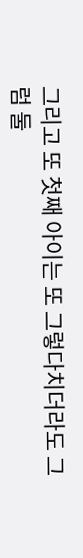그리고 또 첫째 아이는 또 그렇다치더라도 그럼 둘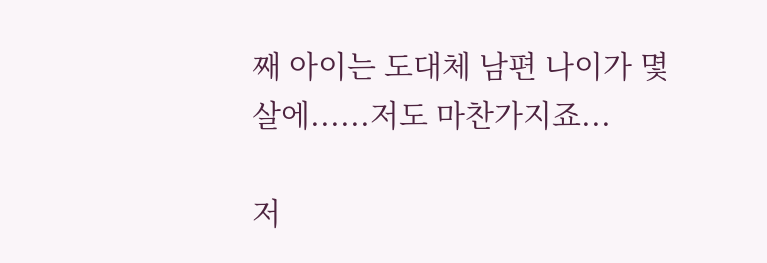째 아이는 도대체 남편 나이가 몇살에......저도 마찬가지죠...

저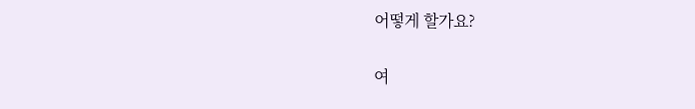어떻게 할가요?

여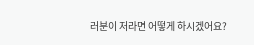러분이 저라면 어떻게 하시겠어요?